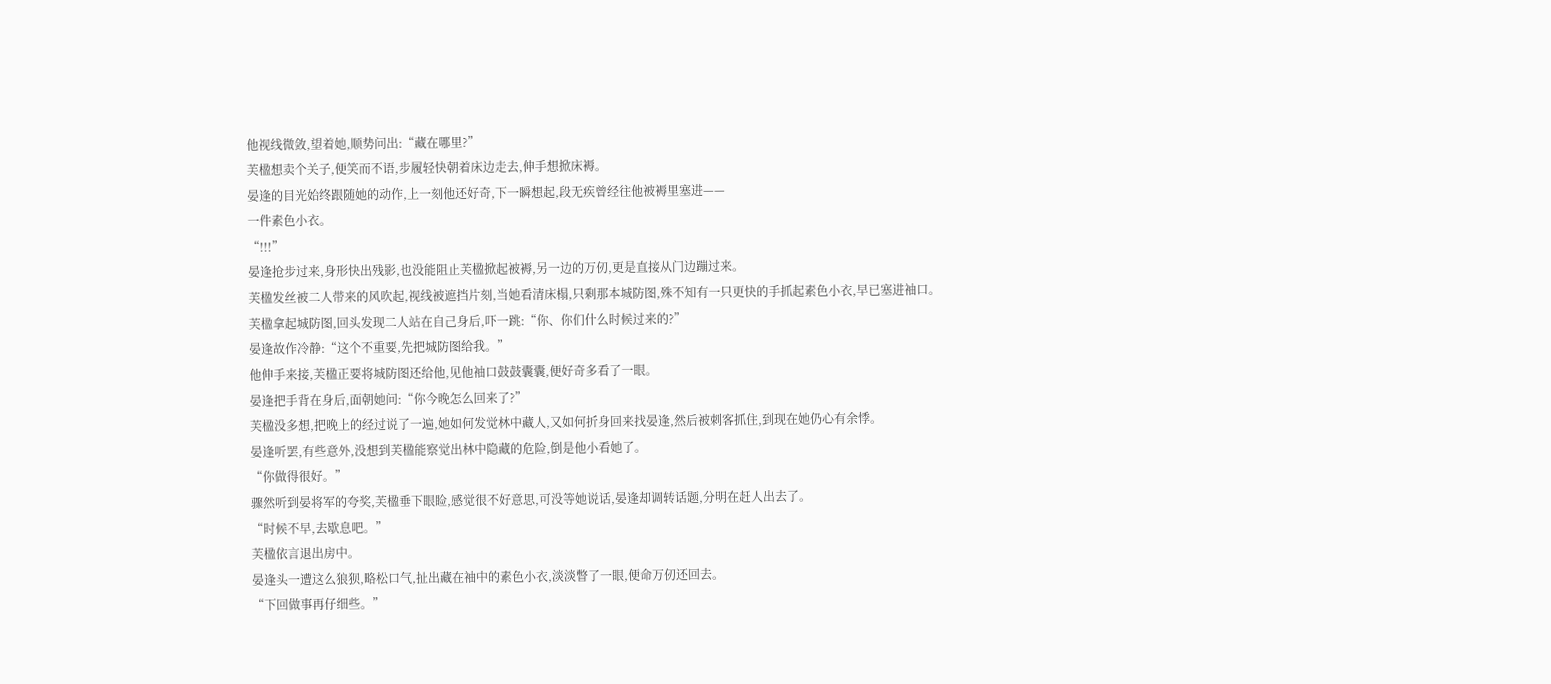他视线微敛,望着她,顺势问出:“藏在哪里?”
芙楹想卖个关子,便笑而不语,步履轻快朝着床边走去,伸手想掀床褥。
晏逢的目光始终跟随她的动作,上一刻他还好奇,下一瞬想起,段无疾曾经往他被褥里塞进——
一件素色小衣。
“!!!”
晏逢抢步过来,身形快出残影,也没能阻止芙楹掀起被褥,另一边的万仞,更是直接从门边蹦过来。
芙楹发丝被二人带来的风吹起,视线被遮挡片刻,当她看清床榻,只剩那本城防图,殊不知有一只更快的手抓起素色小衣,早已塞进袖口。
芙楹拿起城防图,回头发现二人站在自己身后,吓一跳:“你、你们什么时候过来的?”
晏逢故作冷静:“这个不重要,先把城防图给我。”
他伸手来接,芙楹正要将城防图还给他,见他袖口鼓鼓囊囊,便好奇多看了一眼。
晏逢把手背在身后,面朝她问:“你今晚怎么回来了?”
芙楹没多想,把晚上的经过说了一遍,她如何发觉林中藏人,又如何折身回来找晏逢,然后被刺客抓住,到现在她仍心有余悸。
晏逢听罢,有些意外,没想到芙楹能察觉出林中隐藏的危险,倒是他小看她了。
“你做得很好。”
骤然听到晏将军的夸奖,芙楹垂下眼睑,感觉很不好意思,可没等她说话,晏逢却调转话题,分明在赶人出去了。
“时候不早,去歇息吧。”
芙楹依言退出房中。
晏逢头一遭这么狼狈,略松口气,扯出藏在袖中的素色小衣,淡淡瞥了一眼,便命万仞还回去。
“下回做事再仔细些。”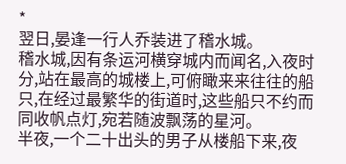*
翌日,晏逢一行人乔装进了稽水城。
稽水城,因有条运河横穿城内而闻名,入夜时分,站在最高的城楼上,可俯瞰来来往往的船只,在经过最繁华的街道时,这些船只不约而同收帆点灯,宛若随波飘荡的星河。
半夜,一个二十出头的男子从楼船下来,夜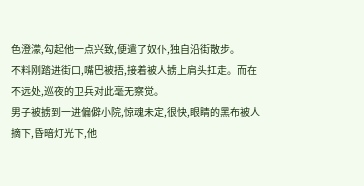色澄濛,勾起他一点兴致,便遣了奴仆,独自沿街散步。
不料刚踏进街口,嘴巴被捂,接着被人掳上肩头扛走。而在不远处,巡夜的卫兵对此毫无察觉。
男子被掳到一进偏僻小院,惊魂未定,很快,眼睛的黑布被人摘下,昏暗灯光下,他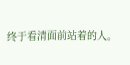终于看清面前站着的人。